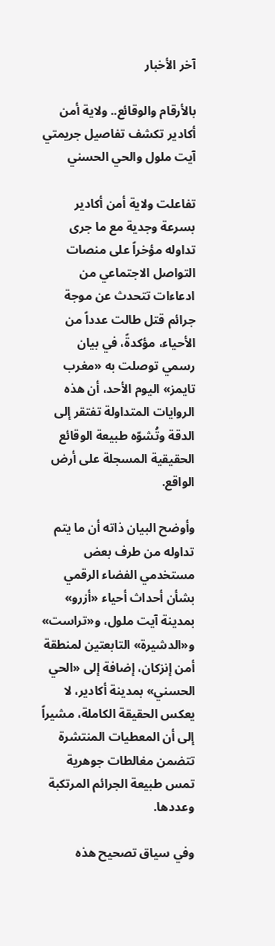آخر الأخبار

بالأرقام والوقائع.. ولاية أمن أكادير تكشف تفاصيل جريمتي آيت ملول والحي الحسني

تفاعلت ولاية أمن أكادير بسرعة وجدية مع ما جرى تداوله مؤخراً على منصات التواصل الاجتماعي من ادعاءات تتحدث عن موجة جرائم قتل طالت عدداً من الأحياء، مؤكدةً، في بيان رسمي توصلت به «مغرب تايمز» اليوم الأحد، أن هذه الروايات المتداولة تفتقر إلى الدقة وتُشوّه طبيعة الوقائع الحقيقية المسجلة على أرض الواقع.

وأوضح البيان ذاته أن ما يتم تداوله من طرف بعض مستخدمي الفضاء الرقمي بشأن أحداث أحياء «أزرو» بمدينة آيت ملول، و«تراست» و«الدشيرة» التابعتين لمنطقة أمن إنزكان، إضافة إلى «الحي الحسني» بمدينة أكادير، لا يعكس الحقيقة الكاملة، مشيراً إلى أن المعطيات المنتشرة تتضمن مغالطات جوهرية تمس طبيعة الجرائم المرتكبة وعددها.

وفي سياق تصحيح هذه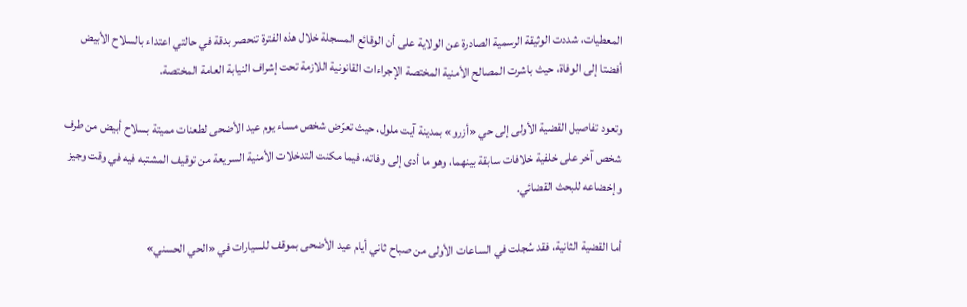المعطيات، شددت الوثيقة الرسمية الصادرة عن الولاية على أن الوقائع المسجلة خلال هذه الفترة تنحصر بدقة في حالتي اعتداء بالسلاح الأبيض أفضتا إلى الوفاة، حيث باشرت المصالح الأمنية المختصة الإجراءات القانونية اللازمة تحت إشراف النيابة العامة المختصة.

وتعود تفاصيل القضية الأولى إلى حي «أزرو» بمدينة آيت ملول، حيث تعرّض شخص مساء يوم عيد الأضحى لطعنات مميتة بسلاح أبيض من طرف شخص آخر على خلفية خلافات سابقة بينهما، وهو ما أدى إلى وفاته، فيما مكنت التدخلات الأمنية السريعة من توقيف المشتبه فيه في وقت وجيز وإخضاعه للبحث القضائي.

أما القضية الثانية، فقد سُجلت في الساعات الأولى من صباح ثاني أيام عيد الأضحى بموقف للسيارات في «الحي الحسني»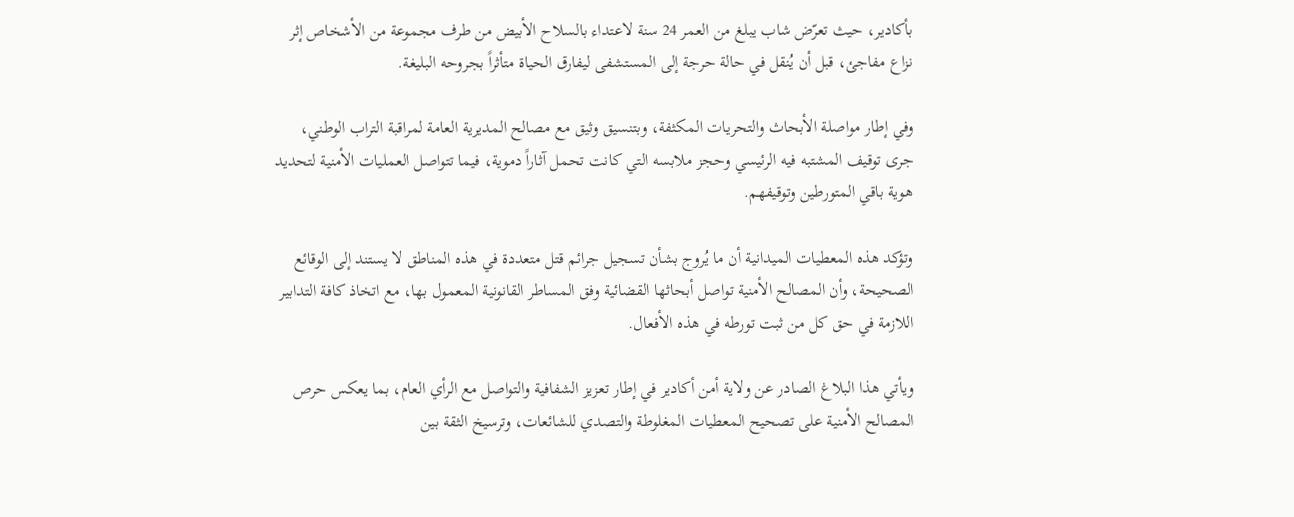بأكادير، حيث تعرّض شاب يبلغ من العمر 24 سنة لاعتداء بالسلاح الأبيض من طرف مجموعة من الأشخاص إثر نزاع مفاجئ، قبل أن يُنقل في حالة حرجة إلى المستشفى ليفارق الحياة متأثراً بجروحه البليغة.

وفي إطار مواصلة الأبحاث والتحريات المكثفة، وبتنسيق وثيق مع مصالح المديرية العامة لمراقبة التراب الوطني، جرى توقيف المشتبه فيه الرئيسي وحجز ملابسه التي كانت تحمل آثاراً دموية، فيما تتواصل العمليات الأمنية لتحديد هوية باقي المتورطين وتوقيفهم.

وتؤكد هذه المعطيات الميدانية أن ما يُروج بشأن تسجيل جرائم قتل متعددة في هذه المناطق لا يستند إلى الوقائع الصحيحة، وأن المصالح الأمنية تواصل أبحاثها القضائية وفق المساطر القانونية المعمول بها، مع اتخاذ كافة التدابير اللازمة في حق كل من ثبت تورطه في هذه الأفعال.

ويأتي هذا البلاغ الصادر عن ولاية أمن أكادير في إطار تعزيز الشفافية والتواصل مع الرأي العام، بما يعكس حرص المصالح الأمنية على تصحيح المعطيات المغلوطة والتصدي للشائعات، وترسيخ الثقة بين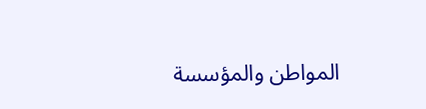المواطن والمؤسسة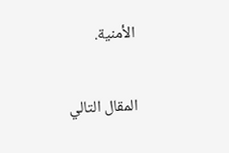الأمنية.

المقال التالي